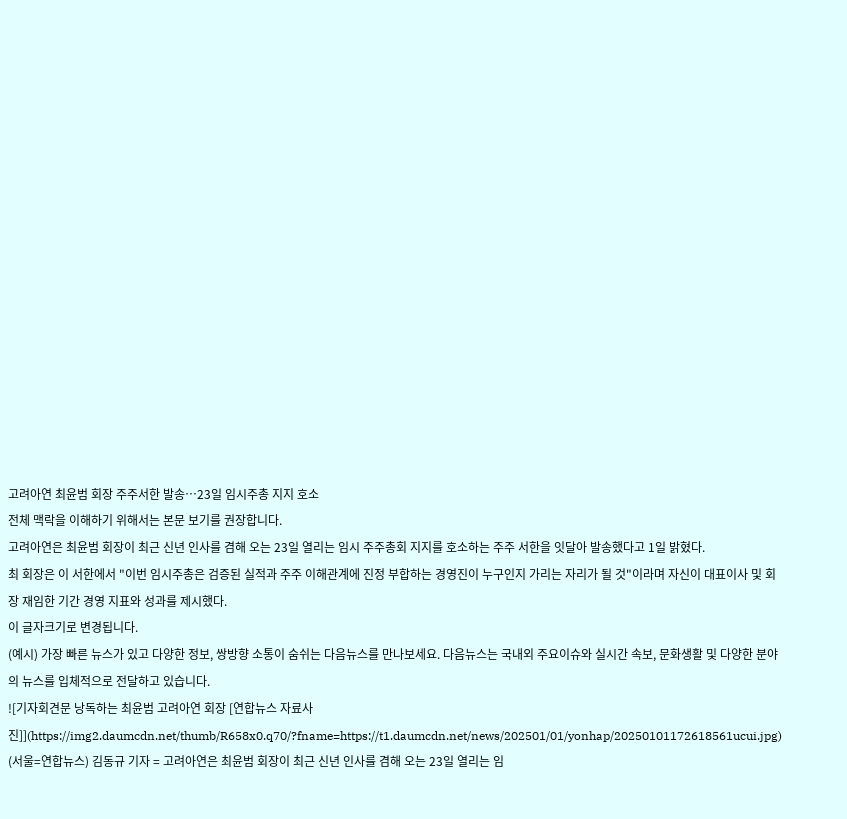고려아연 최윤범 회장 주주서한 발송…23일 임시주총 지지 호소
전체 맥락을 이해하기 위해서는 본문 보기를 권장합니다.
고려아연은 최윤범 회장이 최근 신년 인사를 겸해 오는 23일 열리는 임시 주주총회 지지를 호소하는 주주 서한을 잇달아 발송했다고 1일 밝혔다.
최 회장은 이 서한에서 "이번 임시주총은 검증된 실적과 주주 이해관계에 진정 부합하는 경영진이 누구인지 가리는 자리가 될 것"이라며 자신이 대표이사 및 회장 재임한 기간 경영 지표와 성과를 제시했다.
이 글자크기로 변경됩니다.
(예시) 가장 빠른 뉴스가 있고 다양한 정보, 쌍방향 소통이 숨쉬는 다음뉴스를 만나보세요. 다음뉴스는 국내외 주요이슈와 실시간 속보, 문화생활 및 다양한 분야의 뉴스를 입체적으로 전달하고 있습니다.
![기자회견문 낭독하는 최윤범 고려아연 회장 [연합뉴스 자료사진]](https://img2.daumcdn.net/thumb/R658x0.q70/?fname=https://t1.daumcdn.net/news/202501/01/yonhap/20250101172618561ucui.jpg)
(서울=연합뉴스) 김동규 기자 = 고려아연은 최윤범 회장이 최근 신년 인사를 겸해 오는 23일 열리는 임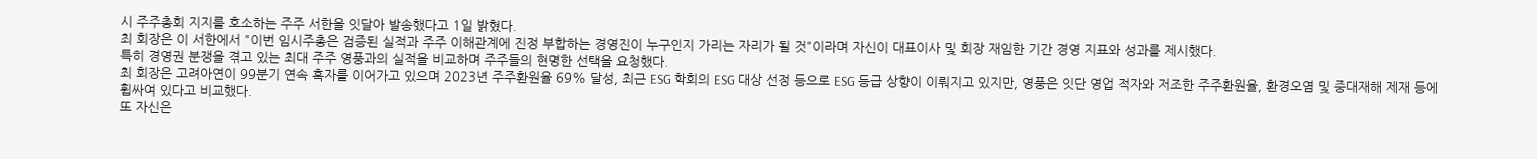시 주주총회 지지를 호소하는 주주 서한을 잇달아 발송했다고 1일 밝혔다.
최 회장은 이 서한에서 "이번 임시주총은 검증된 실적과 주주 이해관계에 진정 부합하는 경영진이 누구인지 가리는 자리가 될 것"이라며 자신이 대표이사 및 회장 재임한 기간 경영 지표와 성과를 제시했다.
특히 경영권 분쟁을 겪고 있는 최대 주주 영풍과의 실적을 비교하며 주주들의 현명한 선택을 요청했다.
최 회장은 고려아연이 99분기 연속 흑자를 이어가고 있으며 2023년 주주환원율 69% 달성, 최근 ESG 학회의 ESG 대상 선정 등으로 ESG 등급 상향이 이뤄지고 있지만, 영풍은 잇단 영업 적자와 저조한 주주환원율, 환경오염 및 중대재해 제재 등에 휩싸여 있다고 비교했다.
또 자신은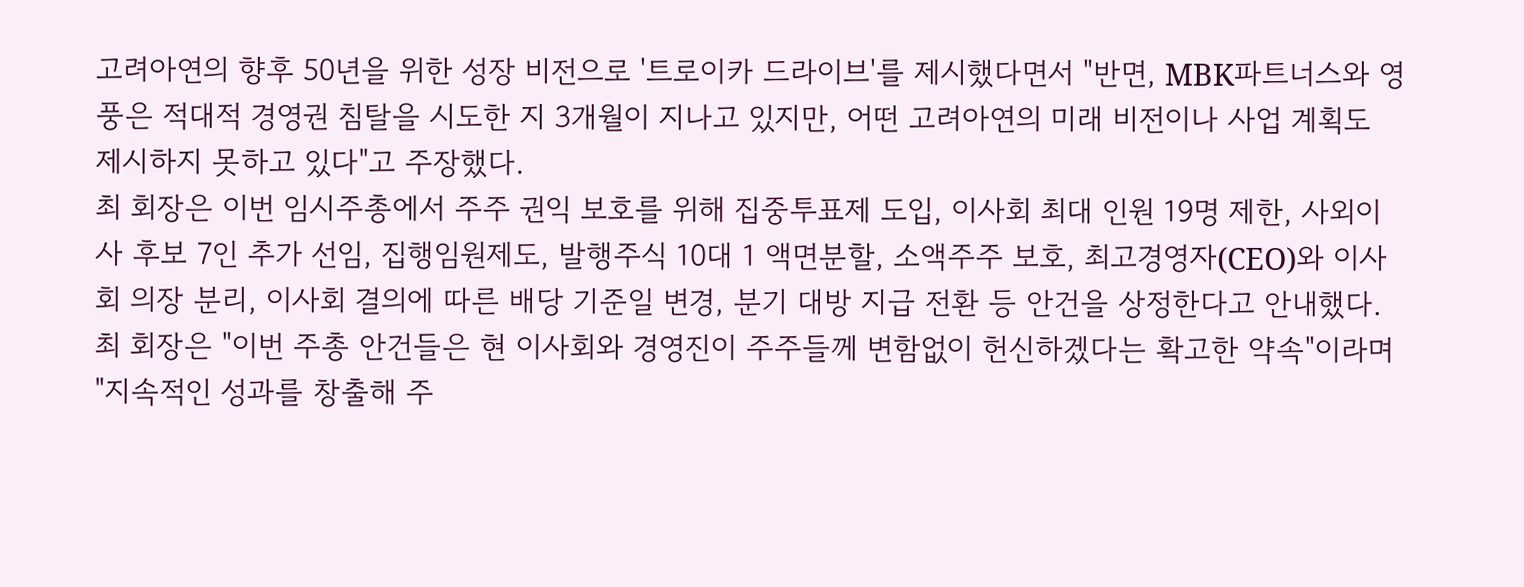고려아연의 향후 50년을 위한 성장 비전으로 '트로이카 드라이브'를 제시했다면서 "반면, MBK파트너스와 영풍은 적대적 경영권 침탈을 시도한 지 3개월이 지나고 있지만, 어떤 고려아연의 미래 비전이나 사업 계획도 제시하지 못하고 있다"고 주장했다.
최 회장은 이번 임시주총에서 주주 권익 보호를 위해 집중투표제 도입, 이사회 최대 인원 19명 제한, 사외이사 후보 7인 추가 선임, 집행임원제도, 발행주식 10대 1 액면분할, 소액주주 보호, 최고경영자(CEO)와 이사회 의장 분리, 이사회 결의에 따른 배당 기준일 변경, 분기 대방 지급 전환 등 안건을 상정한다고 안내했다.
최 회장은 "이번 주총 안건들은 현 이사회와 경영진이 주주들께 변함없이 헌신하겠다는 확고한 약속"이라며 "지속적인 성과를 창출해 주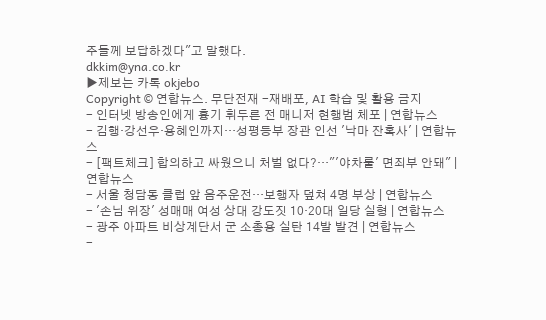주들께 보답하겠다"고 말했다.
dkkim@yna.co.kr
▶제보는 카톡 okjebo
Copyright © 연합뉴스. 무단전재 -재배포, AI 학습 및 활용 금지
- 인터넷 방송인에게 흉기 휘두른 전 매니저 현행범 체포 | 연합뉴스
- 김행·강선우·용혜인까지…성평등부 장관 인선 '낙마 잔혹사' | 연합뉴스
- [팩트체크] 합의하고 싸웠으니 처벌 없다?…"'야차룰' 면죄부 안돼" | 연합뉴스
- 서울 청담동 클럽 앞 음주운전…보행자 덮쳐 4명 부상 | 연합뉴스
- '손님 위장' 성매매 여성 상대 강도짓 10·20대 일당 실형 | 연합뉴스
- 광주 아파트 비상계단서 군 소총용 실탄 14발 발견 | 연합뉴스
-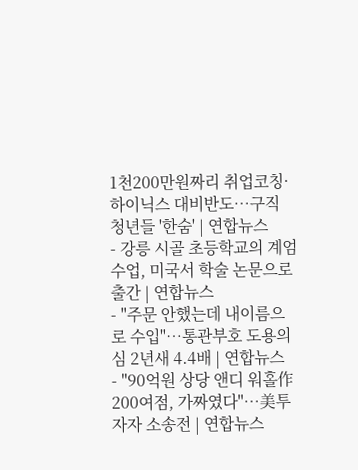1천200만원짜리 취업코칭·하이닉스 대비반도…구직 청년들 '한숨' | 연합뉴스
- 강릉 시골 초등학교의 계엄 수업, 미국서 학술 논문으로 출간 | 연합뉴스
- "주문 안했는데 내이름으로 수입"…통관부호 도용의심 2년새 4.4배 | 연합뉴스
- "90억원 상당 앤디 워홀作 200여점, 가짜였다"…美투자자 소송전 | 연합뉴스